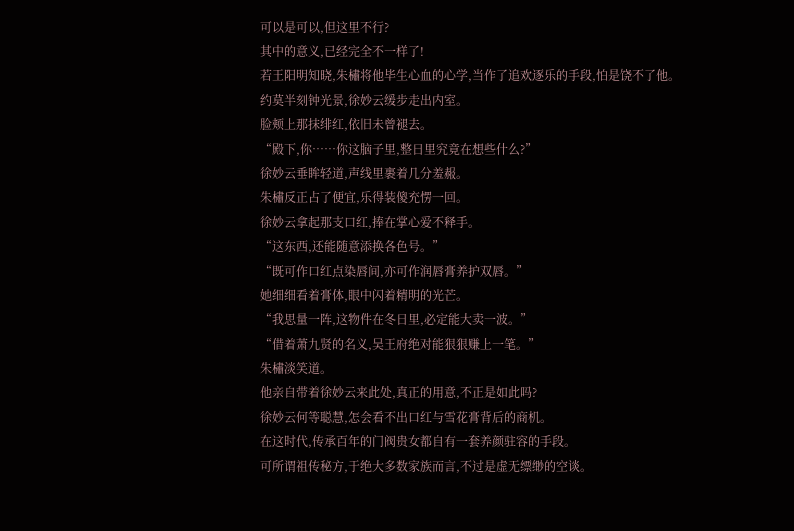可以是可以,但这里不行?
其中的意义,已经完全不一样了!
若王阳明知晓,朱橚将他毕生心血的心学,当作了追欢逐乐的手段,怕是饶不了他。
约莫半刻钟光景,徐妙云缓步走出内室。
脸颊上那抹绯红,依旧未曾褪去。
“殿下,你……你这脑子里,整日里究竟在想些什么?”
徐妙云垂眸轻道,声线里裹着几分羞赧。
朱橚反正占了便宜,乐得装傻充愣一回。
徐妙云拿起那支口红,捧在掌心爱不释手。
“这东西,还能随意添换各色号。”
“既可作口红点染唇间,亦可作润唇膏养护双唇。”
她细细看着膏体,眼中闪着精明的光芒。
“我思量一阵,这物件在冬日里,必定能大卖一波。”
“借着萧九贤的名义,吴王府绝对能狠狠赚上一笔。”
朱橚淡笑道。
他亲自带着徐妙云来此处,真正的用意,不正是如此吗?
徐妙云何等聪慧,怎会看不出口红与雪花膏背后的商机。
在这时代,传承百年的门阀贵女都自有一套养颜驻容的手段。
可所谓祖传秘方,于绝大多数家族而言,不过是虚无缥缈的空谈。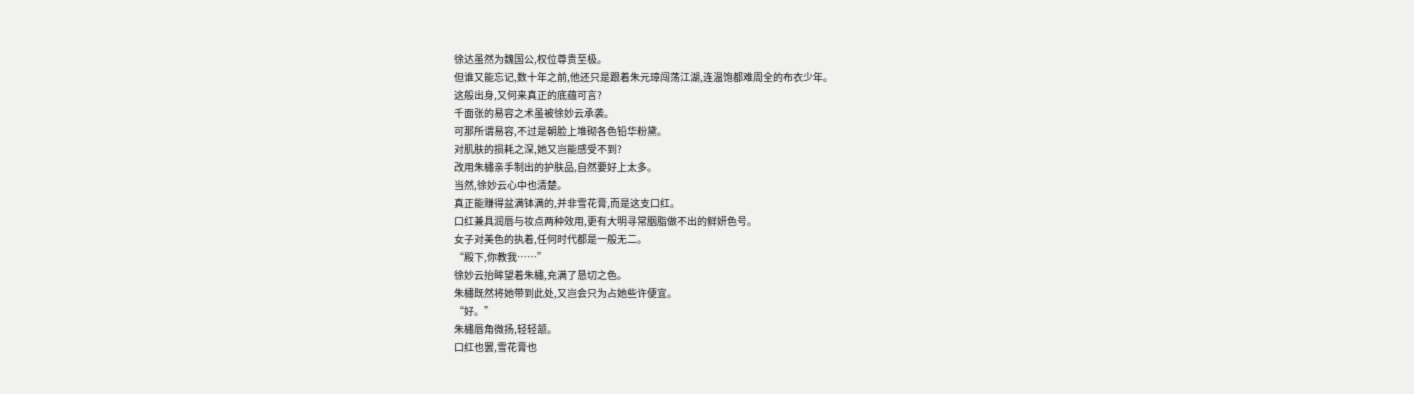徐达虽然为魏国公,权位尊贵至极。
但谁又能忘记,数十年之前,他还只是跟着朱元璋闯荡江湖,连温饱都难周全的布衣少年。
这般出身,又何来真正的底蕴可言?
千面张的易容之术虽被徐妙云承袭。
可那所谓易容,不过是朝脸上堆砌各色铅华粉黛。
对肌肤的损耗之深,她又岂能感受不到?
改用朱橚亲手制出的护肤品,自然要好上太多。
当然,徐妙云心中也清楚。
真正能赚得盆满钵满的,并非雪花膏,而是这支口红。
口红兼具润唇与妆点两种效用,更有大明寻常胭脂做不出的鲜妍色号。
女子对美色的执着,任何时代都是一般无二。
“殿下,你教我……”
徐妙云抬眸望着朱橚,充满了恳切之色。
朱橚既然将她带到此处,又岂会只为占她些许便宜。
“好。”
朱橚唇角微扬,轻轻颔。
口红也罢,雪花膏也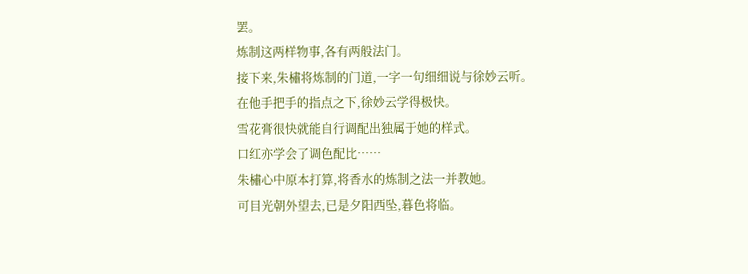罢。
炼制这两样物事,各有两般法门。
接下来,朱橚将炼制的门道,一字一句细细说与徐妙云听。
在他手把手的指点之下,徐妙云学得极快。
雪花膏很快就能自行调配出独属于她的样式。
口红亦学会了调色配比……
朱橚心中原本打算,将香水的炼制之法一并教她。
可目光朝外望去,已是夕阳西坠,暮色将临。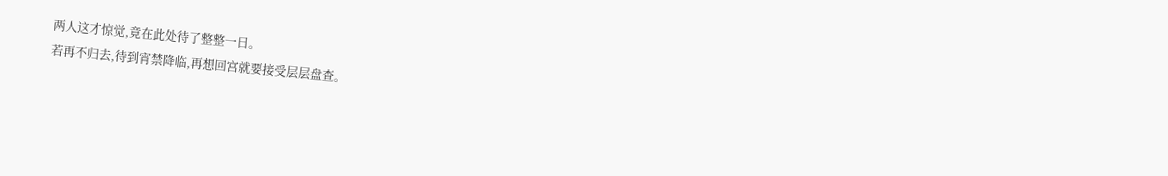两人这才惊觉,竟在此处待了整整一日。
若再不归去,待到宵禁降临,再想回宫就要接受层层盘查。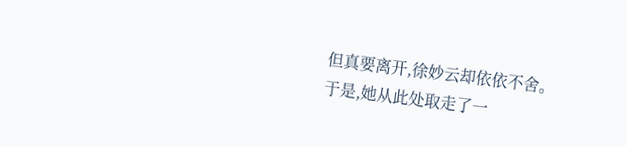但真要离开,徐妙云却依依不舍。
于是,她从此处取走了一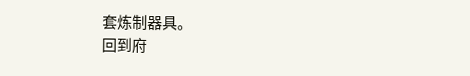套炼制器具。
回到府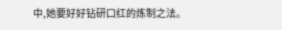中,她要好好钻研口红的炼制之法。